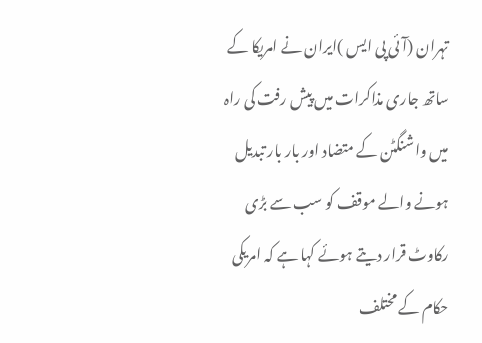تہران (آئی پی ایس )ایران نے امریکا کے ساتھ جاری مذاکرات میں پیش رفت کی راہ میں واشنگٹن کے متضاد اور بار بار تبدیل ہونے والے موقف کو سب سے بڑی رکاوٹ قرار دیتے ہوئے کہا ہے کہ امریکی حکام کے مختلف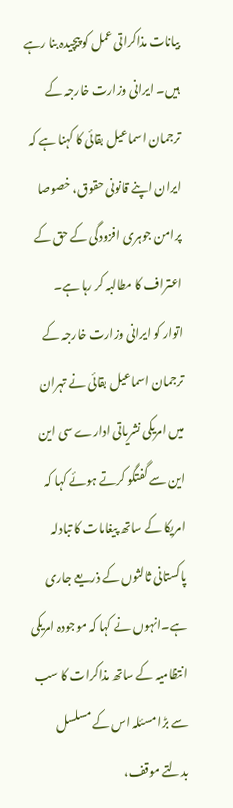بیانات مذاکراتی عمل کو پیچیدہ بنا رہے ہیں۔ ایرانی وزارت خارجہ کے ترجمان اسماعیل بقائی کا کہنا ہے کہ ایران اپنے قانونی حقوق، خصوصا پرامن جوہری افزودگی کے حق کے اعتراف کا مطالبہ کر رہا ہے۔
اتوار کو ایرانی وزارت خارجہ کے ترجمان اسماعیل بقائی نے تہران میں امریکی نشریاتی ادارے سی این این سے گفتگو کرتے ہوئے کہا کہ امریکا کے ساتھ پیغامات کا تبادلہ پاکستانی ثالثوں کے ذریعے جاری ہے۔انہوں نے کہا کہ موجودہ امریکی انتظامیہ کے ساتھ مذاکرات کا سب سے بڑا مسئلہ اس کے مسلسل بدلتے موقف،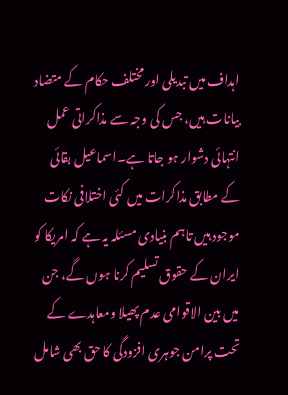اہداف میں تبدیلی اور مختلف حکام کے متضاد بیانات ہیں، جس کی وجہ سے مذاکراتی عمل انتہائی دشوار ہو جاتا ہے۔اسماعیل بقائی کے مطابق مذاکرات میں کئی اختلافی نکات موجود ہیں تاہم بنیادی مسئلہ یہ ہے کہ امریکا کو ایران کے حقوق تسلیم کرنا ہوں گے، جن میں بین الاقوامی عدم پھیلا ومعاہدے کے تحت پرامن جوہری افزودگی کا حق بھی شامل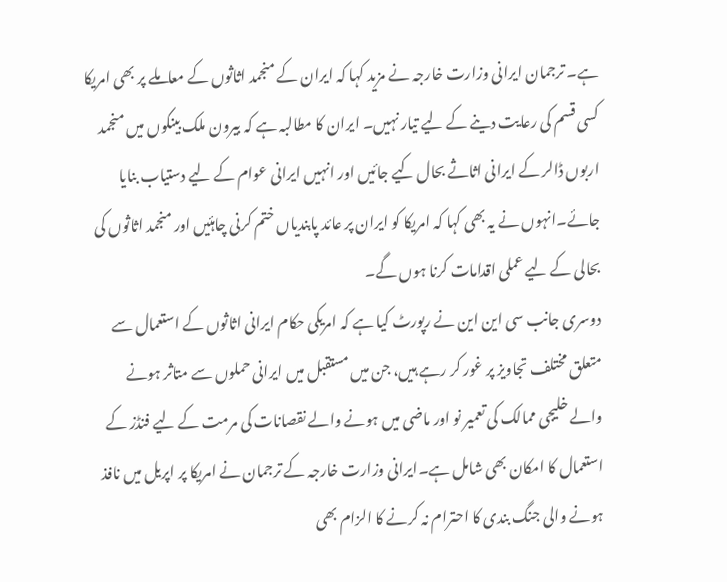ہے۔ ترجمان ایرانی وزارت خارجہ نے مزید کہا کہ ایران کے منجمد اثاثوں کے معاملے پر بھی امریکا کسی قسم کی رعایت دینے کے لیے تیار نہیں۔ ایران کا مطالبہ ہے کہ بیرون ملک بینکوں میں منجمد اربوں ڈالر کے ایرانی اثاثے بحال کیے جائیں اور انہیں ایرانی عوام کے لیے دستیاب بنایا جائے۔انہوں نے یہ بھی کہا کہ امریکا کو ایران پر عائد پابندیاں ختم کرنی چاہئیں اور منجمد اثاثوں کی بحالی کے لیے عملی اقدامات کرنا ہوں گے۔
دوسری جانب سی این این نے رپورٹ کیا ہے کہ امریکی حکام ایرانی اثاثوں کے استعمال سے متعلق مختلف تجاویز پر غور کر رہے ہیں، جن میں مستقبل میں ایرانی حملوں سے متاثر ہونے والے خلیجی ممالک کی تعمیر نو اور ماضی میں ہونے والے نقصانات کی مرمت کے لیے فنڈز کے استعمال کا امکان بھی شامل ہے۔ایرانی وزارت خارجہ کے ترجمان نے امریکا پر اپریل میں نافذ ہونے والی جنگ بندی کا احترام نہ کرنے کا الزام بھی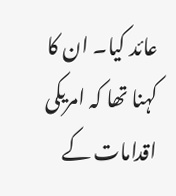عائد کیا۔ ان کا کہنا تھا کہ امریکی اقدامات کے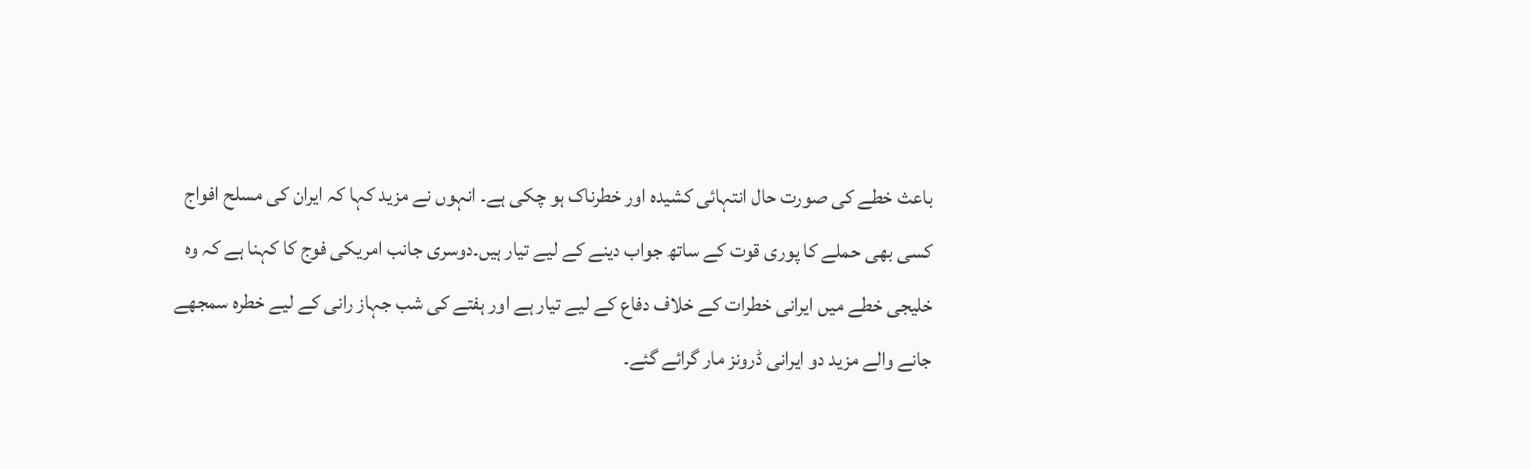باعث خطے کی صورت حال انتہائی کشیدہ اور خطرناک ہو چکی ہے۔ انہوں نے مزید کہا کہ ایران کی مسلح افواج کسی بھی حملے کا پوری قوت کے ساتھ جواب دینے کے لیے تیار ہیں۔دوسری جانب امریکی فوج کا کہنا ہے کہ وہ خلیجی خطے میں ایرانی خطرات کے خلاف دفاع کے لیے تیار ہے اور ہفتے کی شب جہاز رانی کے لیے خطرہ سمجھے جانے والے مزید دو ایرانی ڈرونز مار گرائے گئے۔